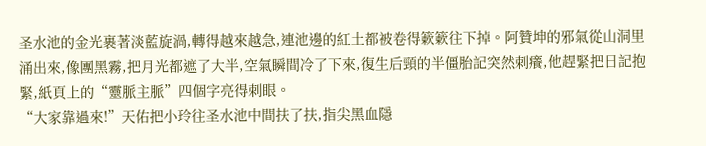圣水池的金光裹著淡藍旋渦,轉得越來越急,連池邊的紅土都被卷得簌簌往下掉。阿贊坤的邪氣從山洞里涌出來,像團黑霧,把月光都遮了大半,空氣瞬間冷了下來,復生后頸的半僵胎記突然刺癢,他趕緊把日記抱緊,紙頁上的“靈脈主脈”四個字亮得刺眼。
“大家靠過來!”天佑把小玲往圣水池中間扶了扶,指尖黑血隱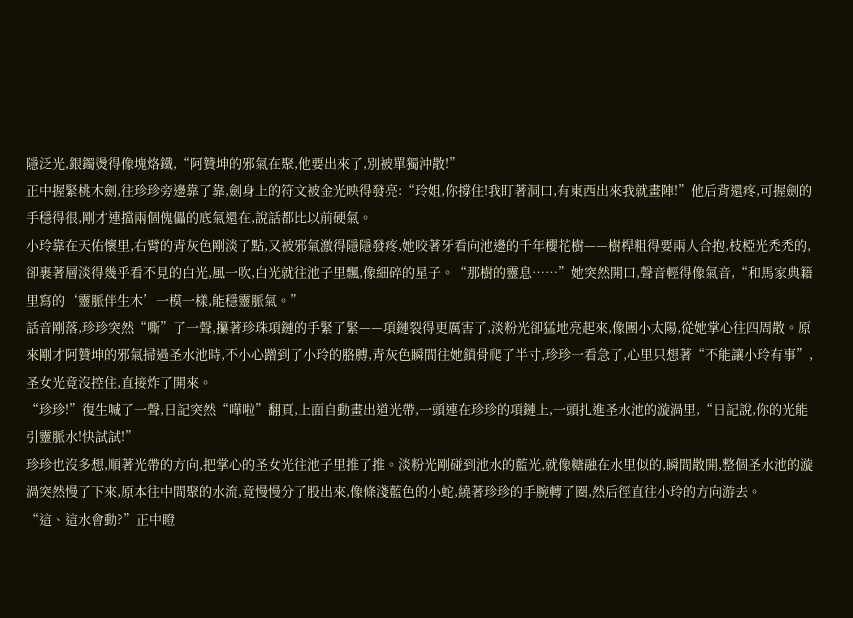隱泛光,銀鐲燙得像塊烙鐵,“阿贊坤的邪氣在聚,他要出來了,別被單獨沖散!”
正中握緊桃木劍,往珍珍旁邊靠了靠,劍身上的符文被金光映得發亮:“玲姐,你撐住!我盯著洞口,有東西出來我就畫陣!”他后背還疼,可握劍的手穩得很,剛才連擋兩個傀儡的底氣還在,說話都比以前硬氣。
小玲靠在天佑懷里,右臂的青灰色剛淡了點,又被邪氣激得隱隱發疼,她咬著牙看向池邊的千年櫻花樹——樹桿粗得要兩人合抱,枝椏光禿禿的,卻裹著層淡得幾乎看不見的白光,風一吹,白光就往池子里飄,像細碎的星子。“那樹的靈息……”她突然開口,聲音輕得像氣音,“和馬家典籍里寫的‘靈脈伴生木’一模一樣,能穩靈脈氣。”
話音剛落,珍珍突然“嘶”了一聲,攥著珍珠項鏈的手緊了緊——項鏈裂得更厲害了,淡粉光卻猛地亮起來,像團小太陽,從她掌心往四周散。原來剛才阿贊坤的邪氣掃過圣水池時,不小心蹭到了小玲的胳膊,青灰色瞬間往她鎖骨爬了半寸,珍珍一看急了,心里只想著“不能讓小玲有事”,圣女光竟沒控住,直接炸了開來。
“珍珍!”復生喊了一聲,日記突然“嘩啦”翻頁,上面自動畫出道光帶,一頭連在珍珍的項鏈上,一頭扎進圣水池的漩渦里,“日記說,你的光能引靈脈水!快試試!”
珍珍也沒多想,順著光帶的方向,把掌心的圣女光往池子里推了推。淡粉光剛碰到池水的藍光,就像糖融在水里似的,瞬間散開,整個圣水池的漩渦突然慢了下來,原本往中間聚的水流,竟慢慢分了股出來,像條淺藍色的小蛇,繞著珍珍的手腕轉了圈,然后徑直往小玲的方向游去。
“這、這水會動?”正中瞪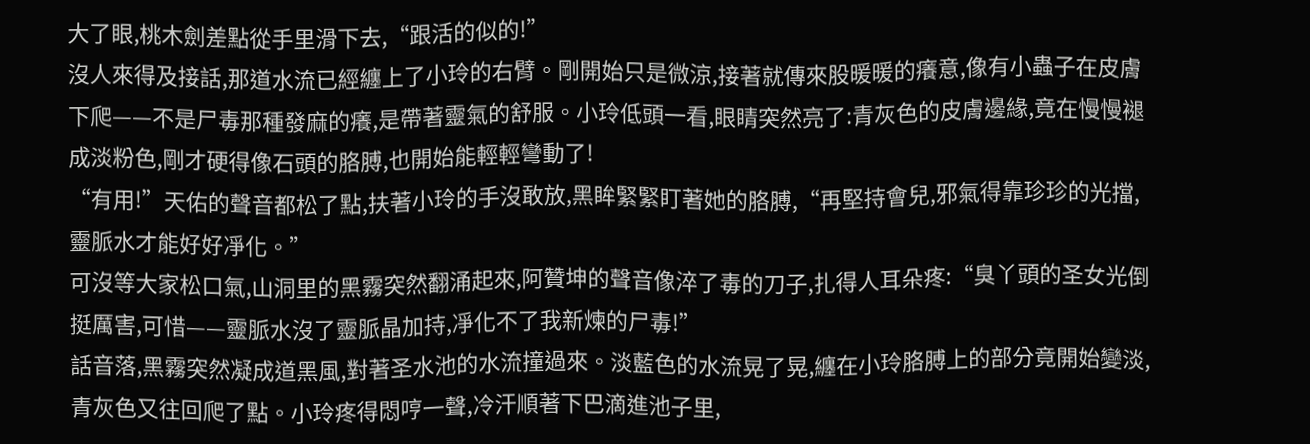大了眼,桃木劍差點從手里滑下去,“跟活的似的!”
沒人來得及接話,那道水流已經纏上了小玲的右臂。剛開始只是微涼,接著就傳來股暖暖的癢意,像有小蟲子在皮膚下爬——不是尸毒那種發麻的癢,是帶著靈氣的舒服。小玲低頭一看,眼睛突然亮了:青灰色的皮膚邊緣,竟在慢慢褪成淡粉色,剛才硬得像石頭的胳膊,也開始能輕輕彎動了!
“有用!”天佑的聲音都松了點,扶著小玲的手沒敢放,黑眸緊緊盯著她的胳膊,“再堅持會兒,邪氣得靠珍珍的光擋,靈脈水才能好好凈化。”
可沒等大家松口氣,山洞里的黑霧突然翻涌起來,阿贊坤的聲音像淬了毒的刀子,扎得人耳朵疼:“臭丫頭的圣女光倒挺厲害,可惜——靈脈水沒了靈脈晶加持,凈化不了我新煉的尸毒!”
話音落,黑霧突然凝成道黑風,對著圣水池的水流撞過來。淡藍色的水流晃了晃,纏在小玲胳膊上的部分竟開始變淡,青灰色又往回爬了點。小玲疼得悶哼一聲,冷汗順著下巴滴進池子里,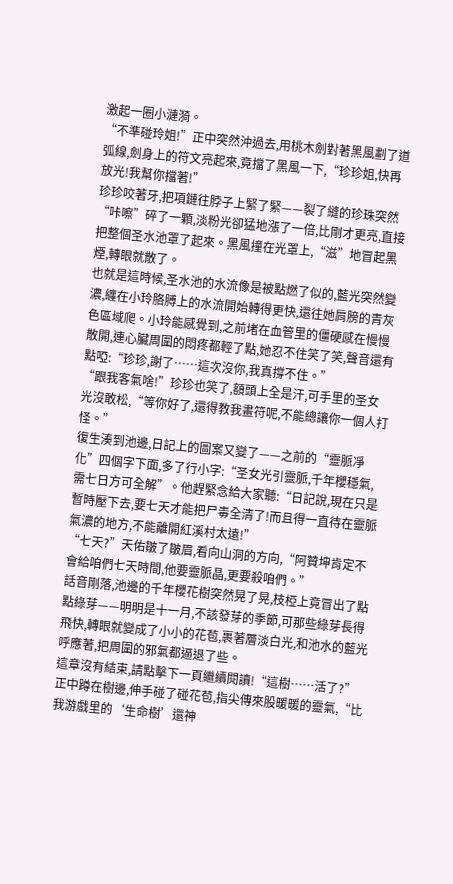激起一圈小漣漪。
“不準碰玲姐!”正中突然沖過去,用桃木劍對著黑風劃了道弧線,劍身上的符文亮起來,竟擋了黑風一下,“珍珍姐,快再放光!我幫你擋著!”
珍珍咬著牙,把項鏈往脖子上緊了緊——裂了縫的珍珠突然“咔嚓”碎了一顆,淡粉光卻猛地漲了一倍,比剛才更亮,直接把整個圣水池罩了起來。黑風撞在光罩上,“滋”地冒起黑煙,轉眼就散了。
也就是這時候,圣水池的水流像是被點燃了似的,藍光突然變濃,纏在小玲胳膊上的水流開始轉得更快,還往她肩膀的青灰色區域爬。小玲能感覺到,之前堵在血管里的僵硬感在慢慢散開,連心臟周圍的悶疼都輕了點,她忍不住笑了笑,聲音還有點啞:“珍珍,謝了……這次沒你,我真撐不住。”
“跟我客氣啥!”珍珍也笑了,額頭上全是汗,可手里的圣女光沒敢松,“等你好了,還得教我畫符呢,不能總讓你一個人打怪。”
復生湊到池邊,日記上的圖案又變了——之前的“靈脈凈化”四個字下面,多了行小字:“圣女光引靈脈,千年櫻穩氣,需七日方可全解”。他趕緊念給大家聽:“日記說,現在只是暫時壓下去,要七天才能把尸毒全清了!而且得一直待在靈脈氣濃的地方,不能離開紅溪村太遠!”
“七天?”天佑皺了皺眉,看向山洞的方向,“阿贊坤肯定不會給咱們七天時間,他要靈脈晶,更要殺咱們。”
話音剛落,池邊的千年櫻花樹突然晃了晃,枝椏上竟冒出了點點綠芽——明明是十一月,不該發芽的季節,可那些綠芽長得飛快,轉眼就變成了小小的花苞,裹著層淡白光,和池水的藍光呼應著,把周圍的邪氣都逼退了些。
這章沒有結束,請點擊下一頁繼續閱讀!“這樹……活了?”正中蹲在樹邊,伸手碰了碰花苞,指尖傳來股暖暖的靈氣,“比我游戲里的‘生命樹’還神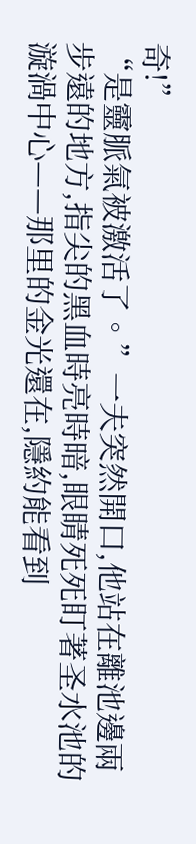奇!”
“是靈脈氣被激活了。”一夫突然開口,他站在離池邊兩步遠的地方,指尖的黑血時亮時暗,眼睛死死盯著圣水池的漩渦中心——那里的金光還在,隱約能看到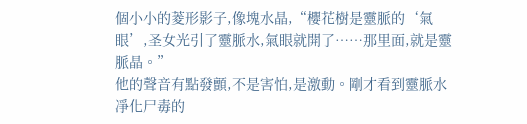個小小的菱形影子,像塊水晶,“櫻花樹是靈脈的‘氣眼’,圣女光引了靈脈水,氣眼就開了……那里面,就是靈脈晶。”
他的聲音有點發顫,不是害怕,是激動。剛才看到靈脈水凈化尸毒的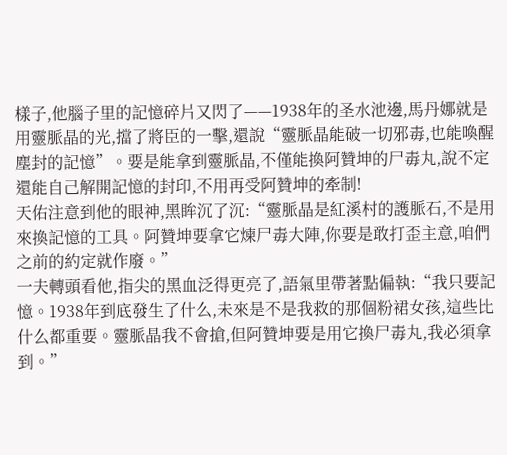樣子,他腦子里的記憶碎片又閃了——1938年的圣水池邊,馬丹娜就是用靈脈晶的光,擋了將臣的一擊,還說“靈脈晶能破一切邪毒,也能喚醒塵封的記憶”。要是能拿到靈脈晶,不僅能換阿贊坤的尸毒丸,說不定還能自己解開記憶的封印,不用再受阿贊坤的牽制!
天佑注意到他的眼神,黑眸沉了沉:“靈脈晶是紅溪村的護脈石,不是用來換記憶的工具。阿贊坤要拿它煉尸毒大陣,你要是敢打歪主意,咱們之前的約定就作廢。”
一夫轉頭看他,指尖的黑血泛得更亮了,語氣里帶著點偏執:“我只要記憶。1938年到底發生了什么,未來是不是我救的那個粉裙女孩,這些比什么都重要。靈脈晶我不會搶,但阿贊坤要是用它換尸毒丸,我必須拿到。”